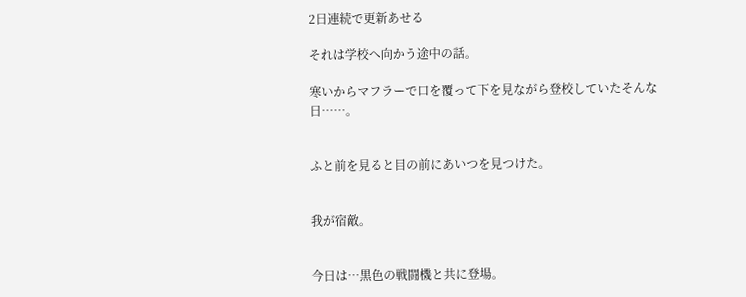2日連続で更新あせる

それは学校へ向かう途中の話。

寒いからマフラーで口を覆って下を見ながら登校していたそんな日……。


ふと前を見ると目の前にあいつを見つけた。


我が宿敵。


今日は…黒色の戦闘機と共に登場。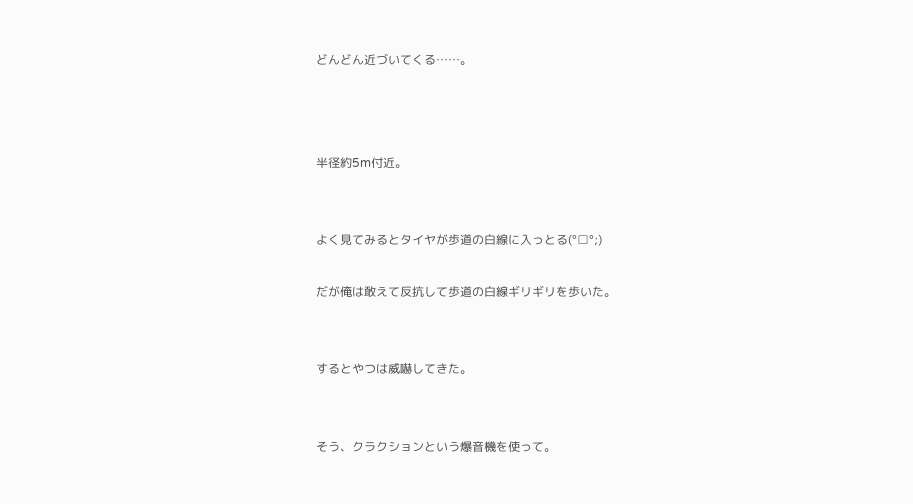どんどん近づいてくる……。



半径約5m付近。


よく見てみるとタイヤが歩道の白線に入っとる(°□°;)

だが俺は敢えて反抗して歩道の白線ギリギリを歩いた。


するとやつは威嚇してきた。


そう、クラクションという爆音機を使って。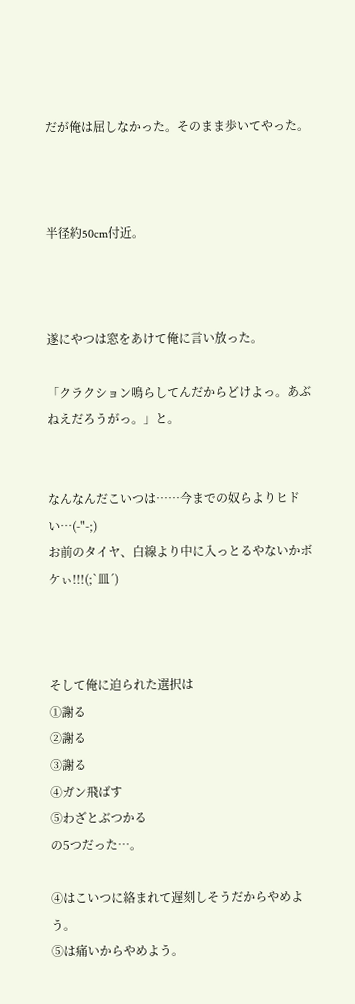だが俺は屈しなかった。そのまま歩いてやった。



半径約50cm付近。



遂にやつは窓をあけて俺に言い放った。

「クラクション鳴らしてんだからどけよっ。あぶねえだろうがっ。」と。


なんなんだこいつは……今までの奴らよりヒドい…(-"-;)
お前のタイヤ、白線より中に入っとるやないかボケぃ!!!(;`皿´)



そして俺に迫られた選択は
①謝る
②謝る
③謝る
④ガン飛ばす
⑤わざとぶつかる
の5つだった…。

④はこいつに絡まれて遅刻しそうだからやめよう。
⑤は痛いからやめよう。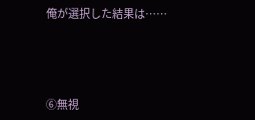俺が選択した結果は……




⑥無視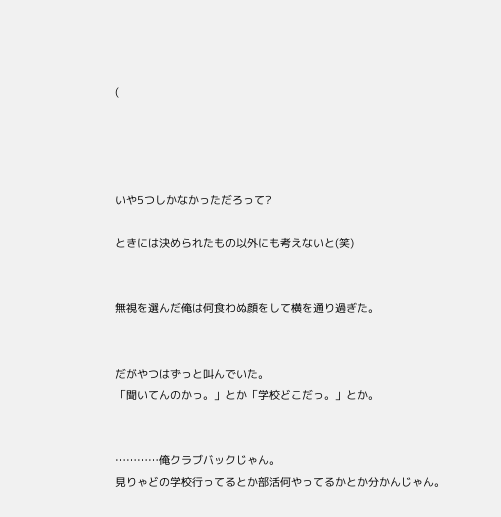(




いや5つしかなかっただろって?

ときには決められたもの以外にも考えないと(笑)


無視を選んだ俺は何食わぬ顔をして横を通り過ぎた。


だがやつはずっと叫んでいた。
「聞いてんのかっ。」とか「学校どこだっ。」とか。


…………俺クラブバックじゃん。
見りゃどの学校行ってるとか部活何やってるかとか分かんじゃん。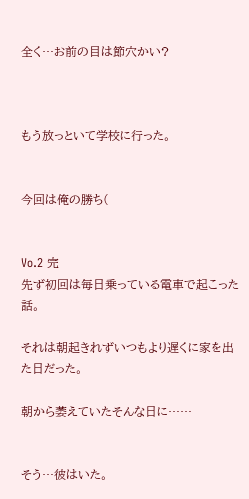全く…お前の目は節穴かい?



もう放っといて学校に行った。


今回は俺の勝ち(


Vo.2 完
先ず初回は毎日乗っている電車で起こった話。

それは朝起きれずいつもより遅くに家を出た日だった。

朝から萎えていたそんな日に……


そう…彼はいた。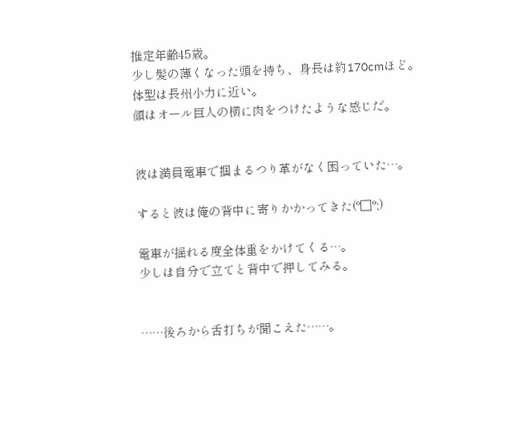推定年齢45歳。
少し髪の薄くなった頭を持ち、身長は約170cmほど。
体型は長州小力に近い。
顔はオール巨人の横に肉をつけたような感じだ。


彼は満員電車で掴まるつり革がなく困っていた…。

すると彼は俺の背中に寄りかかってきた(°□°;)

電車が揺れる度全体重をかけてくる…。
少しは自分で立てと背中で押してみる。


……後ろから舌打ちが聞こえた……。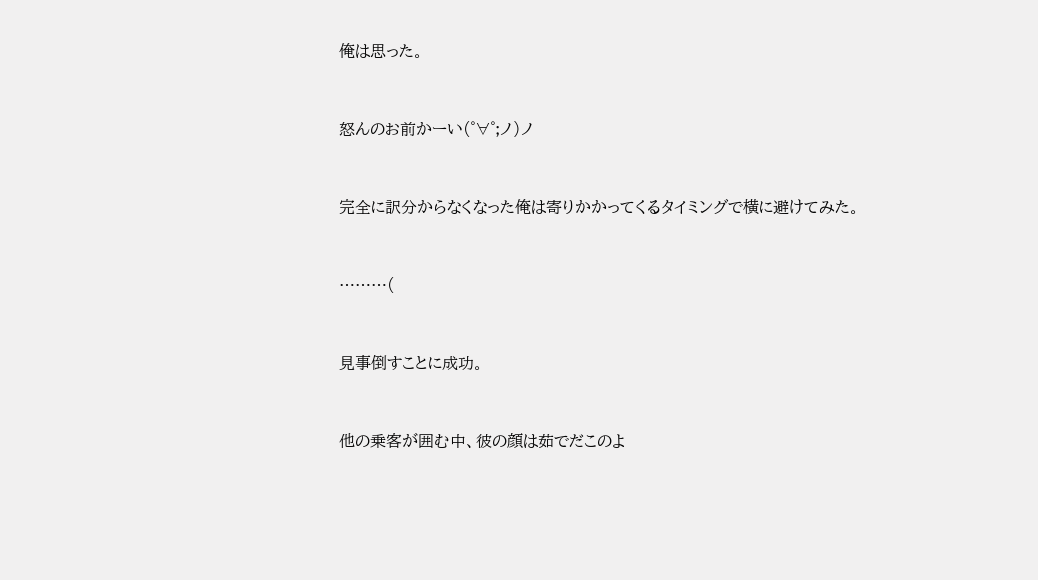俺は思った。


怒んのお前かーい(゜∀゜;ノ)ノ


完全に訳分からなくなった俺は寄りかかってくるタイミングで横に避けてみた。


………(


見事倒すことに成功。


他の乗客が囲む中、彼の顔は茹でだこのよ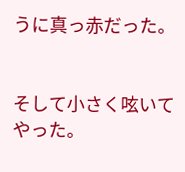うに真っ赤だった。


そして小さく呟いてやった。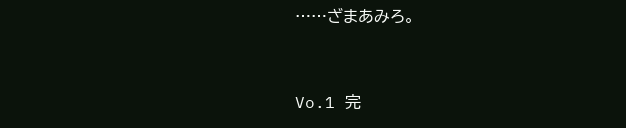……ざまあみろ。


Vo.1 完